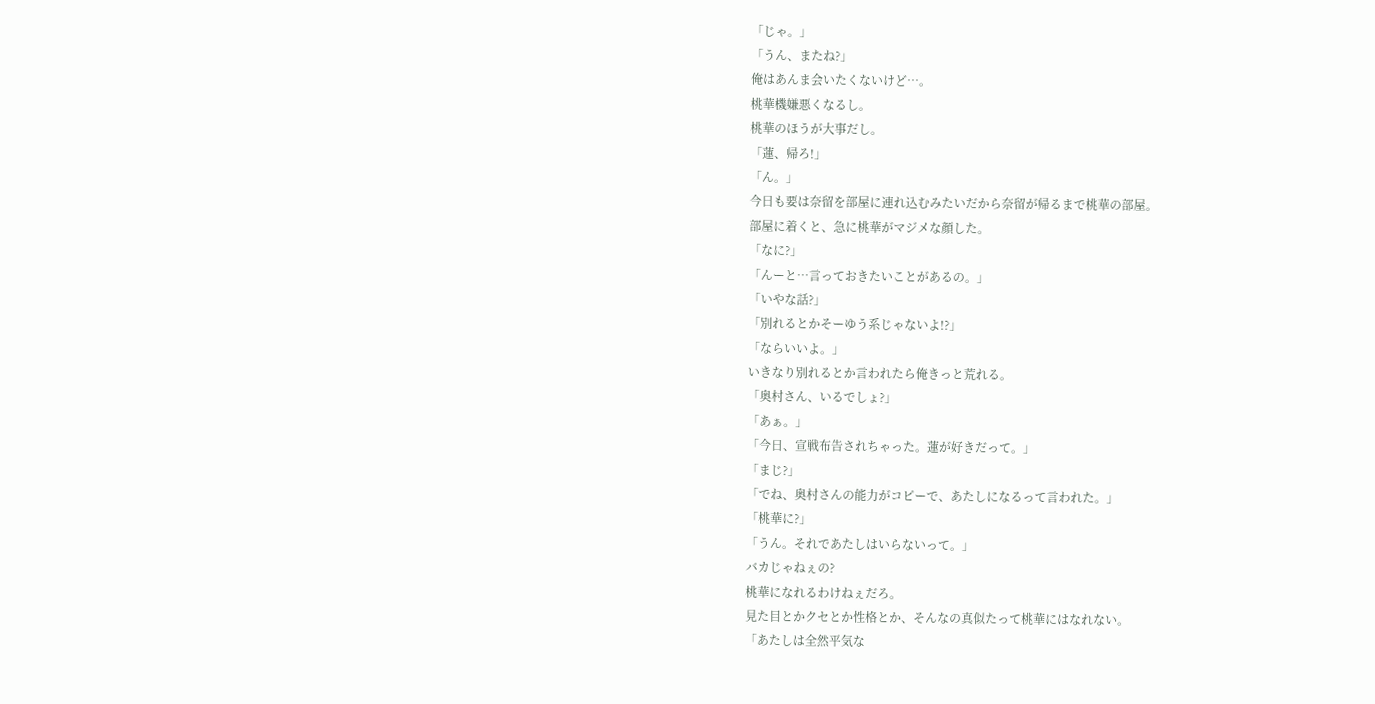「じゃ。」
「うん、またね?」
俺はあんま会いたくないけど…。
桃華機嫌悪くなるし。
桃華のほうが大事だし。
「蓮、帰ろ!」
「ん。」
今日も要は奈留を部屋に連れ込むみたいだから奈留が帰るまで桃華の部屋。
部屋に着くと、急に桃華がマジメな顔した。
「なに?」
「んーと…言っておきたいことがあるの。」
「いやな話?」
「別れるとかそーゆう系じゃないよ!?」
「ならいいよ。」
いきなり別れるとか言われたら俺きっと荒れる。
「奥村さん、いるでしょ?」
「あぁ。」
「今日、宣戦布告されちゃった。蓮が好きだって。」
「まじ?」
「でね、奥村さんの能力がコピーで、あたしになるって言われた。」
「桃華に?」
「うん。それであたしはいらないって。」
バカじゃねぇの?
桃華になれるわけねぇだろ。
見た目とかクセとか性格とか、そんなの真似たって桃華にはなれない。
「あたしは全然平気な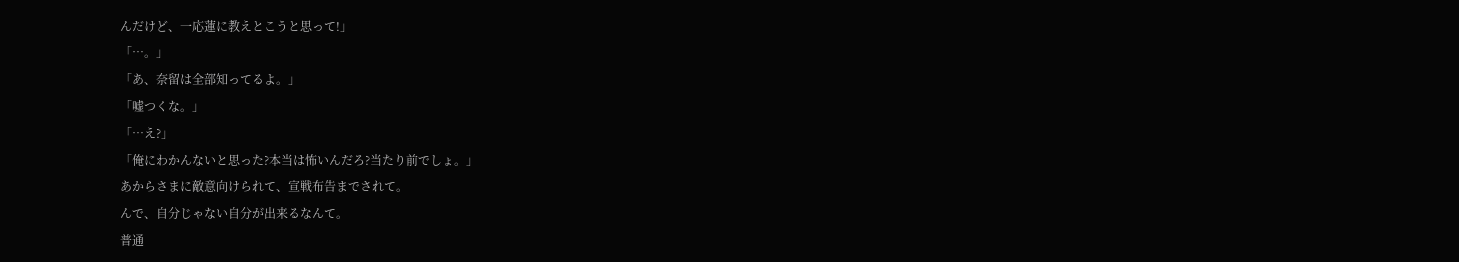んだけど、一応蓮に教えとこうと思って!」
「…。」
「あ、奈留は全部知ってるよ。」
「嘘つくな。」
「…え?」
「俺にわかんないと思った?本当は怖いんだろ?当たり前でしょ。」
あからさまに敵意向けられて、宣戦布告までされて。
んで、自分じゃない自分が出来るなんて。
普通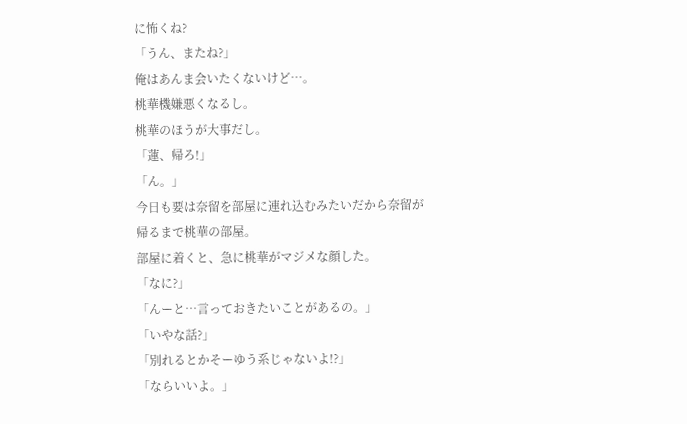に怖くね?
「うん、またね?」
俺はあんま会いたくないけど…。
桃華機嫌悪くなるし。
桃華のほうが大事だし。
「蓮、帰ろ!」
「ん。」
今日も要は奈留を部屋に連れ込むみたいだから奈留が帰るまで桃華の部屋。
部屋に着くと、急に桃華がマジメな顔した。
「なに?」
「んーと…言っておきたいことがあるの。」
「いやな話?」
「別れるとかそーゆう系じゃないよ!?」
「ならいいよ。」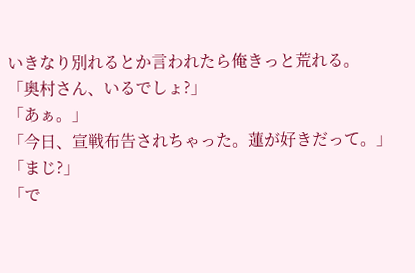いきなり別れるとか言われたら俺きっと荒れる。
「奥村さん、いるでしょ?」
「あぁ。」
「今日、宣戦布告されちゃった。蓮が好きだって。」
「まじ?」
「で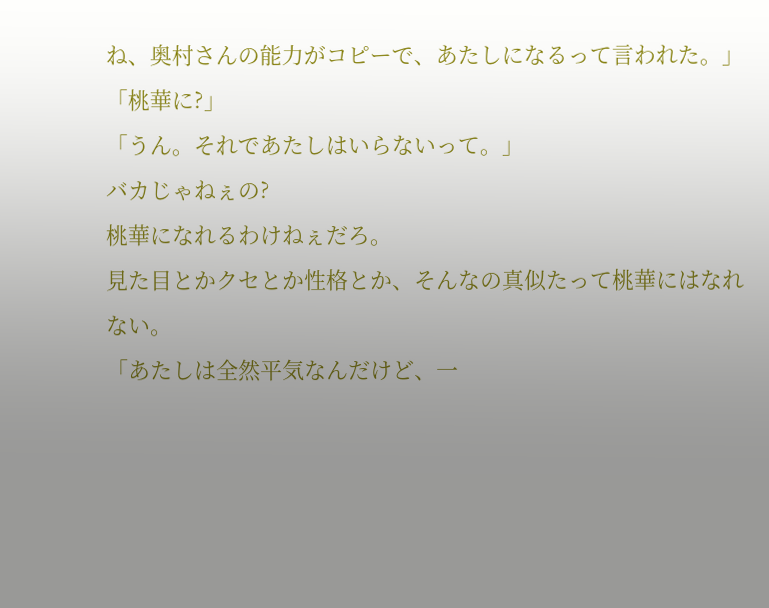ね、奥村さんの能力がコピーで、あたしになるって言われた。」
「桃華に?」
「うん。それであたしはいらないって。」
バカじゃねぇの?
桃華になれるわけねぇだろ。
見た目とかクセとか性格とか、そんなの真似たって桃華にはなれない。
「あたしは全然平気なんだけど、一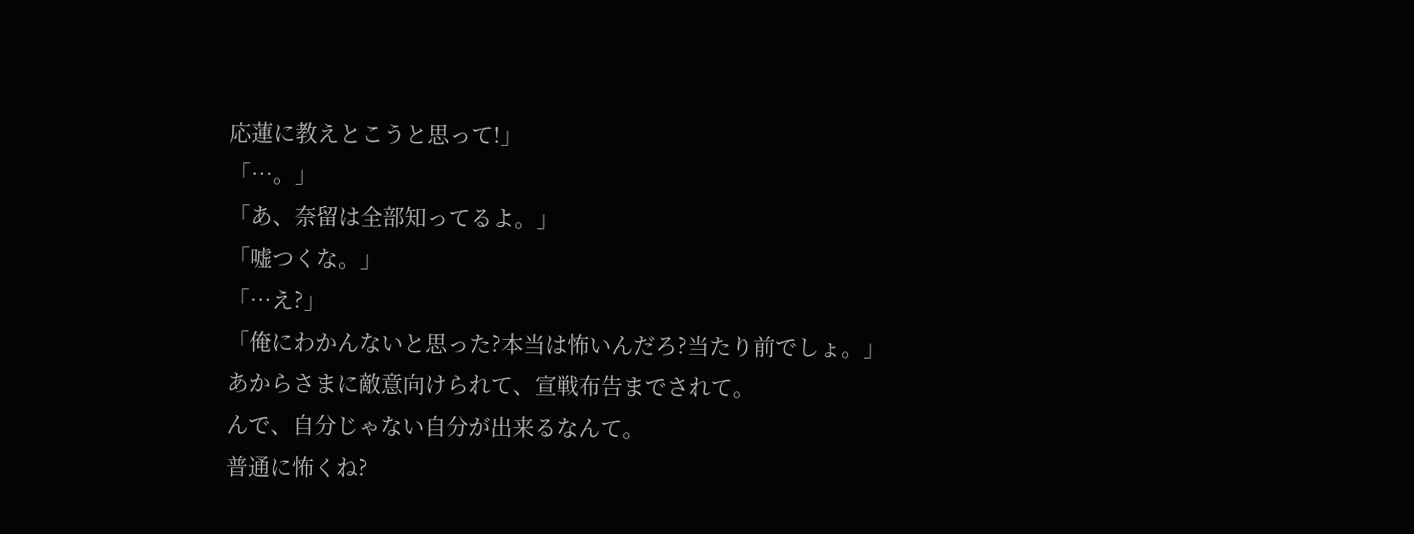応蓮に教えとこうと思って!」
「…。」
「あ、奈留は全部知ってるよ。」
「嘘つくな。」
「…え?」
「俺にわかんないと思った?本当は怖いんだろ?当たり前でしょ。」
あからさまに敵意向けられて、宣戦布告までされて。
んで、自分じゃない自分が出来るなんて。
普通に怖くね?